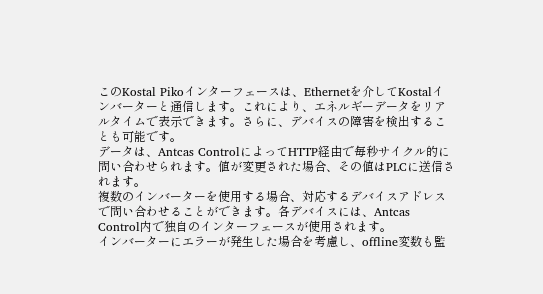このKostal Pikoインターフェースは、Ethernetを介してKostalインバーターと通信します。これにより、エネルギーデータをリアルタイムで表示できます。さらに、デバイスの障害を検出することも可能です。
データは、Antcas ControlによってHTTP経由で毎秒サイクル的に問い合わせられます。値が変更された場合、その値はPLCに送信されます。
複数のインバーターを使用する場合、対応するデバイスアドレスで問い合わせることができます。各デバイスには、Antcas Control内で独自のインターフェースが使用されます。
インバーターにエラーが発生した場合を考慮し、offline変数も監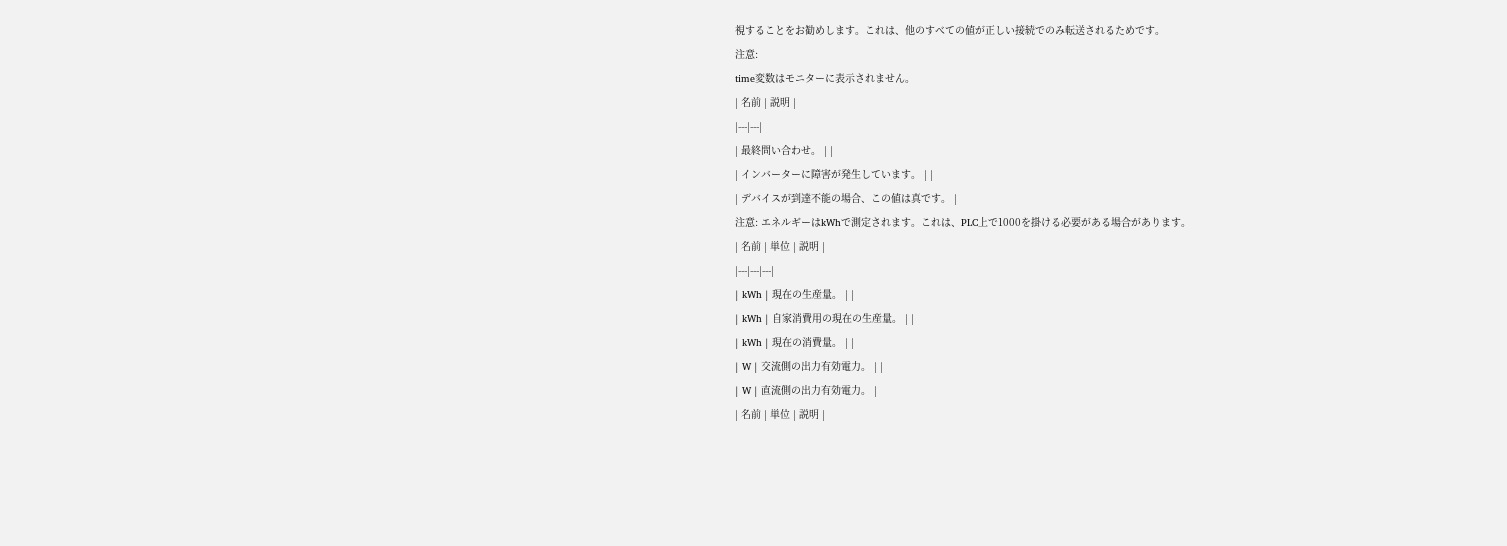視することをお勧めします。これは、他のすべての値が正しい接続でのみ転送されるためです。
注意:
time変数はモニターに表示されません。
| 名前 | 説明 |
|---|---|
| 最終問い合わせ。 | |
| インバーターに障害が発生しています。 | |
| デバイスが到達不能の場合、この値は真です。 |
注意: エネルギーはkWhで測定されます。これは、PLC上で1000を掛ける必要がある場合があります。
| 名前 | 単位 | 説明 |
|---|---|---|
| kWh | 現在の生産量。 | |
| kWh | 自家消費用の現在の生産量。 | |
| kWh | 現在の消費量。 | |
| W | 交流側の出力有効電力。 | |
| W | 直流側の出力有効電力。 |
| 名前 | 単位 | 説明 |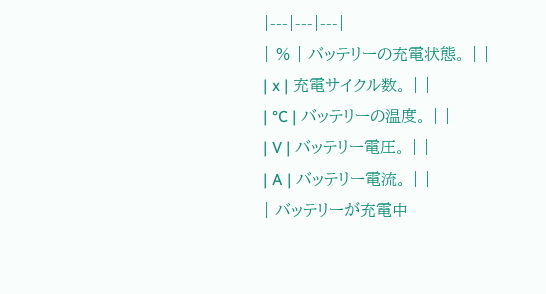|---|---|---|
| % | バッテリーの充電状態。 | |
| x | 充電サイクル数。 | |
| °C | バッテリーの温度。 | |
| V | バッテリー電圧。 | |
| A | バッテリー電流。 | |
| バッテリーが充電中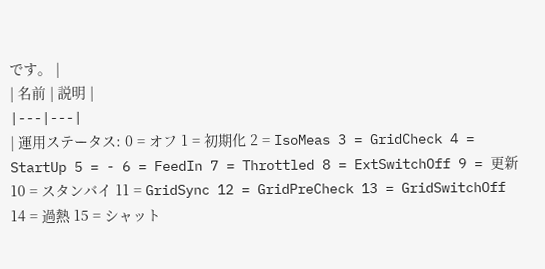です。 |
| 名前 | 説明 |
|---|---|
| 運用ステータス: 0 = オフ 1 = 初期化 2 = IsoMeas 3 = GridCheck 4 = StartUp 5 = - 6 = FeedIn 7 = Throttled 8 = ExtSwitchOff 9 = 更新 10 = スタンバイ 11 = GridSync 12 = GridPreCheck 13 = GridSwitchOff 14 = 過熱 15 = シャット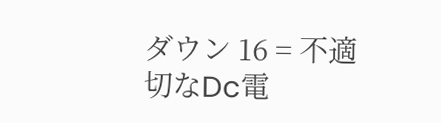ダウン 16 = 不適切なDc電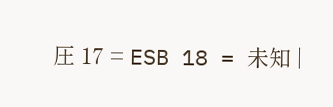圧 17 = ESB 18 = 未知 |